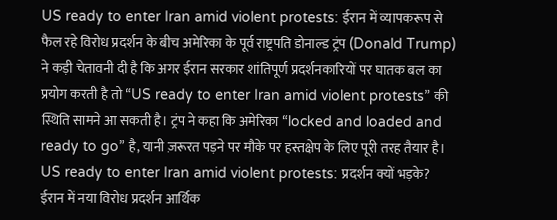US ready to enter Iran amid violent protests: ईरान में व्यापकरूप से फैल रहे विरोध प्रदर्शन के बीच अमेरिका के पूर्व राष्ट्रपति डोनाल्ड ट्रंप (Donald Trump) ने कड़ी चेतावनी दी है कि अगर ईरान सरकार शांतिपूर्ण प्रदर्शनकारियों पर घातक बल का प्रयोग करती है तो “US ready to enter Iran amid violent protests” की स्थिति सामने आ सकती है। ट्रंप ने कहा कि अमेरिका “locked and loaded and ready to go” है, यानी ज़रूरत पड़ने पर मौके पर हस्तक्षेप के लिए पूरी तरह तैयार है।
US ready to enter Iran amid violent protests: प्रदर्शन क्यों भड़के?
ईरान में नया विरोध प्रदर्शन आर्थिक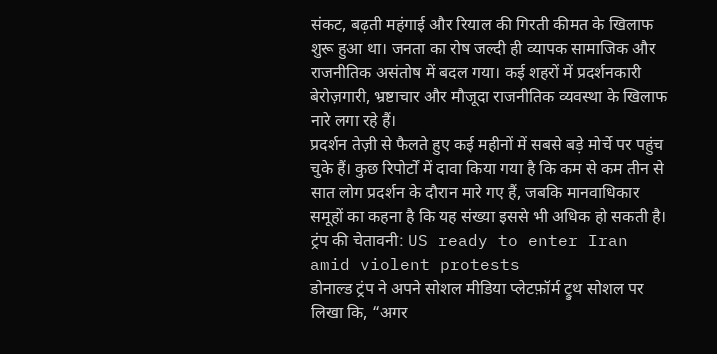संकट, बढ़ती महंगाई और रियाल की गिरती कीमत के खिलाफ शुरू हुआ था। जनता का रोष जल्दी ही व्यापक सामाजिक और राजनीतिक असंतोष में बदल गया। कई शहरों में प्रदर्शनकारी बेरोज़गारी, भ्रष्टाचार और मौजूदा राजनीतिक व्यवस्था के खिलाफ नारे लगा रहे हैं।
प्रदर्शन तेज़ी से फैलते हुए कई महीनों में सबसे बड़े मोर्चे पर पहुंच चुके हैं। कुछ रिपोर्टों में दावा किया गया है कि कम से कम तीन से सात लोग प्रदर्शन के दौरान मारे गए हैं, जबकि मानवाधिकार समूहों का कहना है कि यह संख्या इससे भी अधिक हो सकती है।
ट्रंप की चेतावनी: US ready to enter Iran amid violent protests
डोनाल्ड ट्रंप ने अपने सोशल मीडिया प्लेटफ़ॉर्म ट्रुथ सोशल पर लिखा कि, “अगर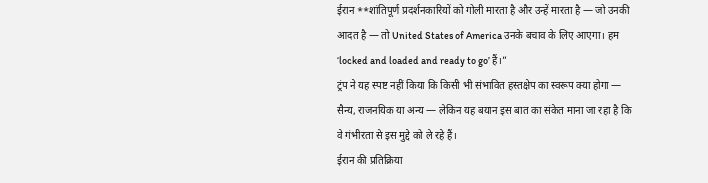ईरान **शांतिपूर्ण प्रदर्शनकारियों को गोली मारता है और उन्हें मारता है — जो उनकी आदत है — तो United States of America उनके बचाव के लिए आएगा। हम ‘locked and loaded and ready to go’ हैं।”
ट्रंप ने यह स्पष्ट नहीं किया कि किसी भी संभावित हस्तक्षेप का स्वरूप क्या होगा — सैन्य, राजनयिक या अन्य — लेकिन यह बयान इस बात का संकेत माना जा रहा है कि वे गंभीरता से इस मुद्दे को ले रहे हैं।
ईरान की प्रतिक्रिया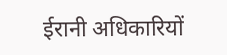ईरानी अधिकारियों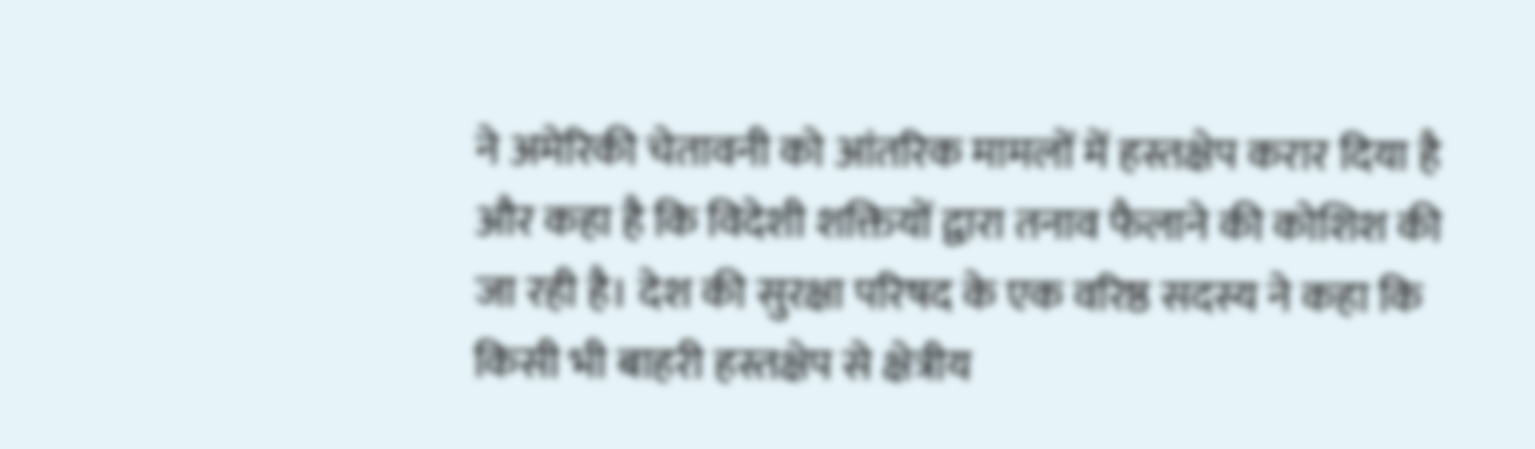ने अमेरिकी चेतावनी को आंतरिक मामलों में हस्तक्षेप करार दिया है और कहा है कि विदेशी शक्तियों द्वारा तनाव फैलाने की कोशिश की जा रही है। देश की सुरक्षा परिषद के एक वरिष्ठ सदस्य ने कहा कि किसी भी बाहरी हस्तक्षेप से क्षेत्रीय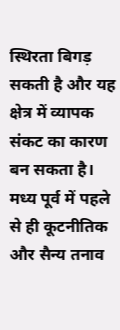स्थिरता बिगड़ सकती है और यह क्षेत्र में व्यापक संकट का कारण बन सकता है।
मध्य पूर्व में पहले से ही कूटनीतिक और सैन्य तनाव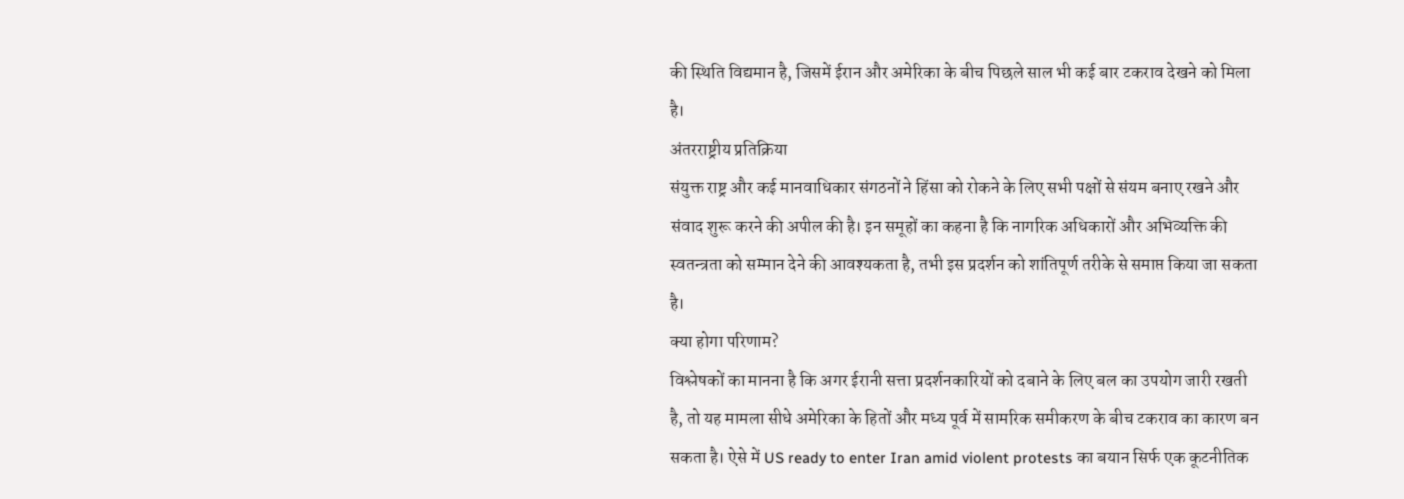की स्थिति विद्यमान है, जिसमें ईरान और अमेरिका के बीच पिछले साल भी कई बार टकराव देखने को मिला है।
अंतरराष्ट्रीय प्रतिक्रिया
संयुक्त राष्ट्र और कई मानवाधिकार संगठनों ने हिंसा को रोकने के लिए सभी पक्षों से संयम बनाए रखने और संवाद शुरू करने की अपील की है। इन समूहों का कहना है कि नागरिक अधिकारों और अभिव्यक्ति की स्वतन्त्रता को सम्मान देने की आवश्यकता है, तभी इस प्रदर्शन को शांतिपूर्ण तरीके से समाप्त किया जा सकता है।
क्या होगा परिणाम?
विश्लेषकों का मानना है कि अगर ईरानी सत्ता प्रदर्शनकारियों को दबाने के लिए बल का उपयोग जारी रखती है, तो यह मामला सीधे अमेरिका के हितों और मध्य पूर्व में सामरिक समीकरण के बीच टकराव का कारण बन सकता है। ऐसे में US ready to enter Iran amid violent protests का बयान सिर्फ एक कूटनीतिक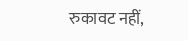रुकावट नहीं,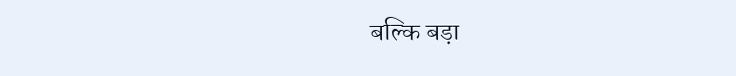बल्कि बड़ा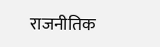राजनीतिक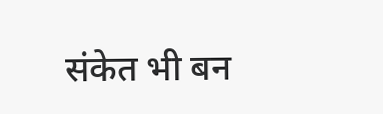संकेत भी बन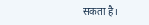सकता है।